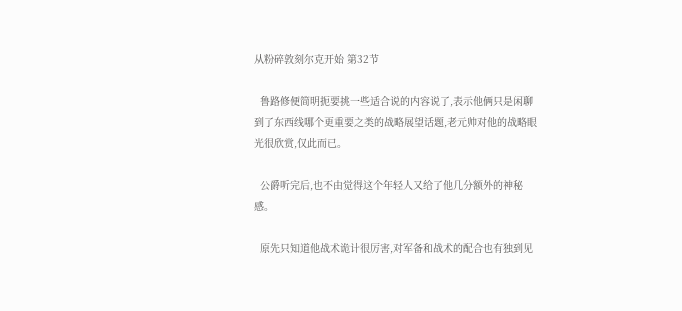从粉碎敦刻尔克开始 第32节

  鲁路修便简明扼要挑一些适合说的内容说了,表示他俩只是闲聊到了东西线哪个更重要之类的战略展望话题,老元帅对他的战略眼光很欣赏,仅此而已。

  公爵听完后,也不由觉得这个年轻人又给了他几分额外的神秘感。

  原先只知道他战术诡计很厉害,对军备和战术的配合也有独到见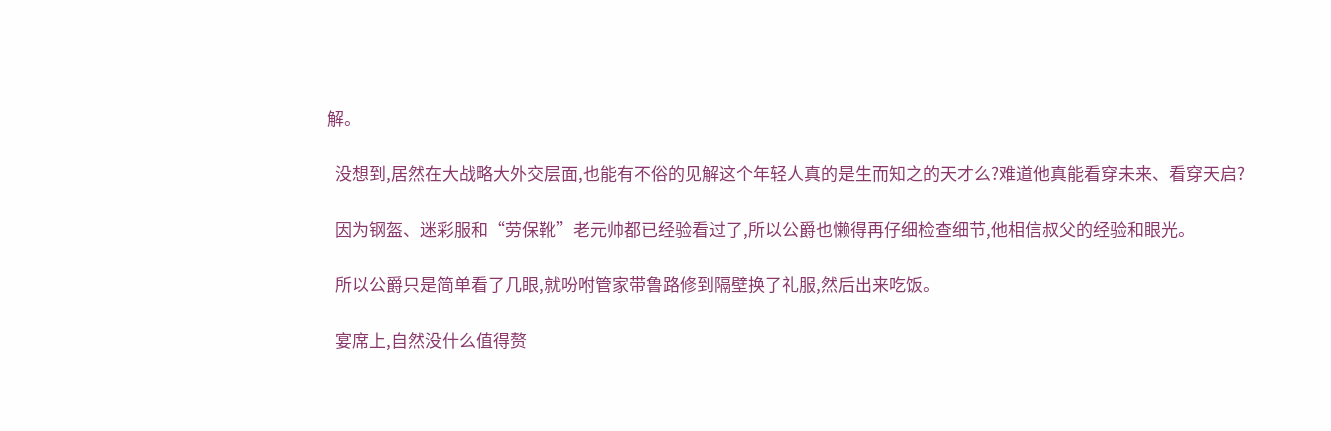解。

  没想到,居然在大战略大外交层面,也能有不俗的见解这个年轻人真的是生而知之的天才么?难道他真能看穿未来、看穿天启?

  因为钢盔、迷彩服和“劳保靴”老元帅都已经验看过了,所以公爵也懒得再仔细检查细节,他相信叔父的经验和眼光。

  所以公爵只是简单看了几眼,就吩咐管家带鲁路修到隔壁换了礼服,然后出来吃饭。

  宴席上,自然没什么值得赘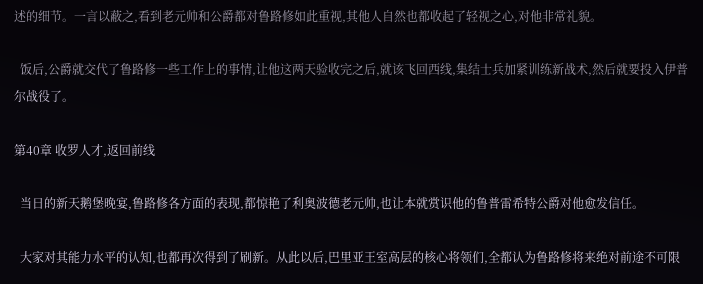述的细节。一言以蔽之,看到老元帅和公爵都对鲁路修如此重视,其他人自然也都收起了轻视之心,对他非常礼貌。

  饭后,公爵就交代了鲁路修一些工作上的事情,让他这两天验收完之后,就该飞回西线,集结士兵加紧训练新战术,然后就要投入伊普尔战役了。

第40章 收罗人才,返回前线

  当日的新天鹅堡晚宴,鲁路修各方面的表现,都惊艳了利奥波德老元帅,也让本就赏识他的鲁普雷希特公爵对他愈发信任。

  大家对其能力水平的认知,也都再次得到了刷新。从此以后,巴里亚王室高层的核心将领们,全都认为鲁路修将来绝对前途不可限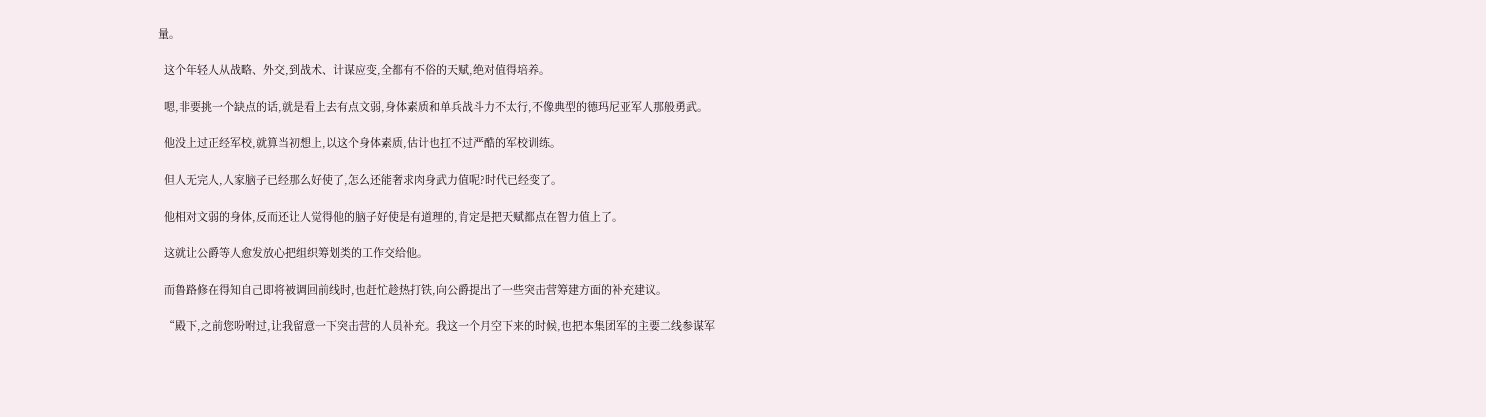量。

  这个年轻人从战略、外交,到战术、计谋应变,全都有不俗的天赋,绝对值得培养。

  嗯,非要挑一个缺点的话,就是看上去有点文弱,身体素质和单兵战斗力不太行,不像典型的德玛尼亚军人那般勇武。

  他没上过正经军校,就算当初想上,以这个身体素质,估计也扛不过严酷的军校训练。

  但人无完人,人家脑子已经那么好使了,怎么还能奢求肉身武力值呢?时代已经变了。

  他相对文弱的身体,反而还让人觉得他的脑子好使是有道理的,肯定是把天赋都点在智力值上了。

  这就让公爵等人愈发放心把组织筹划类的工作交给他。

  而鲁路修在得知自己即将被调回前线时,也赶忙趁热打铁,向公爵提出了一些突击营筹建方面的补充建议。

  “殿下,之前您吩咐过,让我留意一下突击营的人员补充。我这一个月空下来的时候,也把本集团军的主要二线参谋军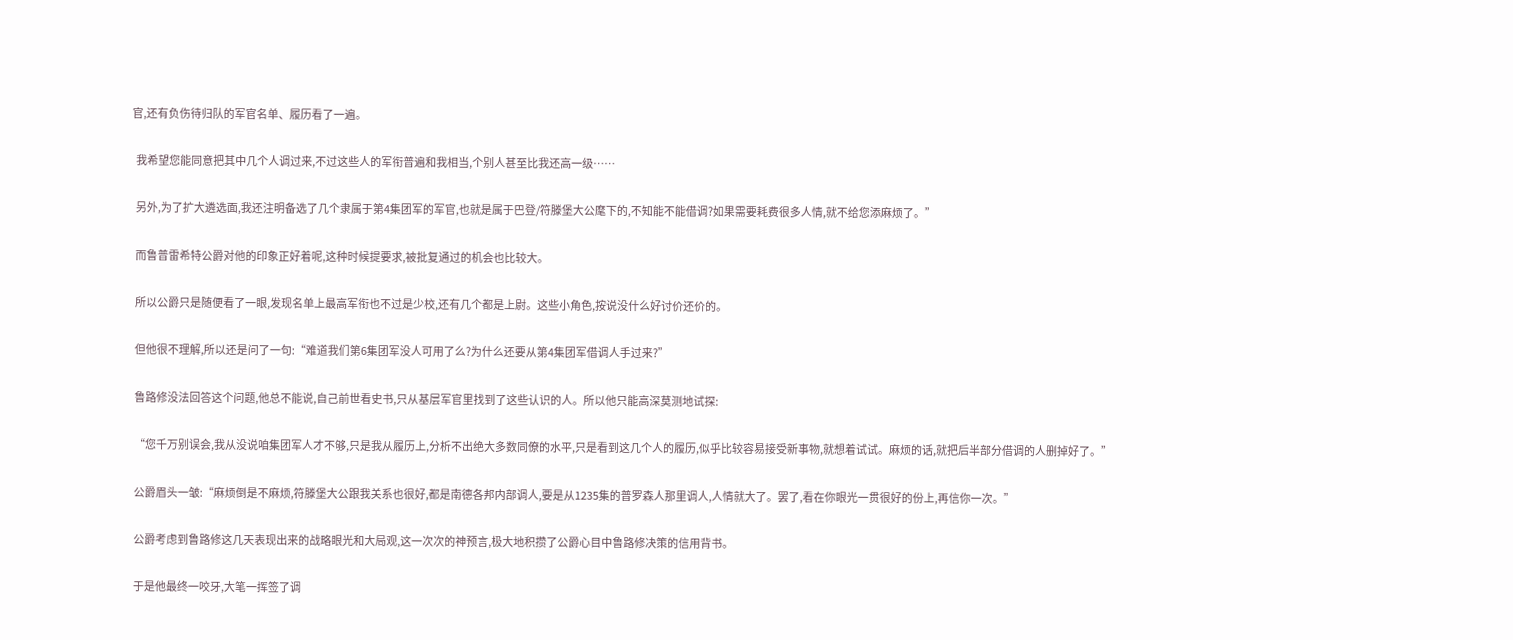官,还有负伤待归队的军官名单、履历看了一遍。

  我希望您能同意把其中几个人调过来,不过这些人的军衔普遍和我相当,个别人甚至比我还高一级……

  另外,为了扩大遴选面,我还注明备选了几个隶属于第4集团军的军官,也就是属于巴登/符滕堡大公麾下的,不知能不能借调?如果需要耗费很多人情,就不给您添麻烦了。”

  而鲁普雷希特公爵对他的印象正好着呢,这种时候提要求,被批复通过的机会也比较大。

  所以公爵只是随便看了一眼,发现名单上最高军衔也不过是少校,还有几个都是上尉。这些小角色,按说没什么好讨价还价的。

  但他很不理解,所以还是问了一句:“难道我们第6集团军没人可用了么?为什么还要从第4集团军借调人手过来?”

  鲁路修没法回答这个问题,他总不能说,自己前世看史书,只从基层军官里找到了这些认识的人。所以他只能高深莫测地试探:

  “您千万别误会,我从没说咱集团军人才不够,只是我从履历上,分析不出绝大多数同僚的水平,只是看到这几个人的履历,似乎比较容易接受新事物,就想着试试。麻烦的话,就把后半部分借调的人删掉好了。”

  公爵眉头一皱:“麻烦倒是不麻烦,符滕堡大公跟我关系也很好,都是南德各邦内部调人,要是从1235集的普罗森人那里调人,人情就大了。罢了,看在你眼光一贯很好的份上,再信你一次。”

  公爵考虑到鲁路修这几天表现出来的战略眼光和大局观,这一次次的神预言,极大地积攒了公爵心目中鲁路修决策的信用背书。

  于是他最终一咬牙,大笔一挥签了调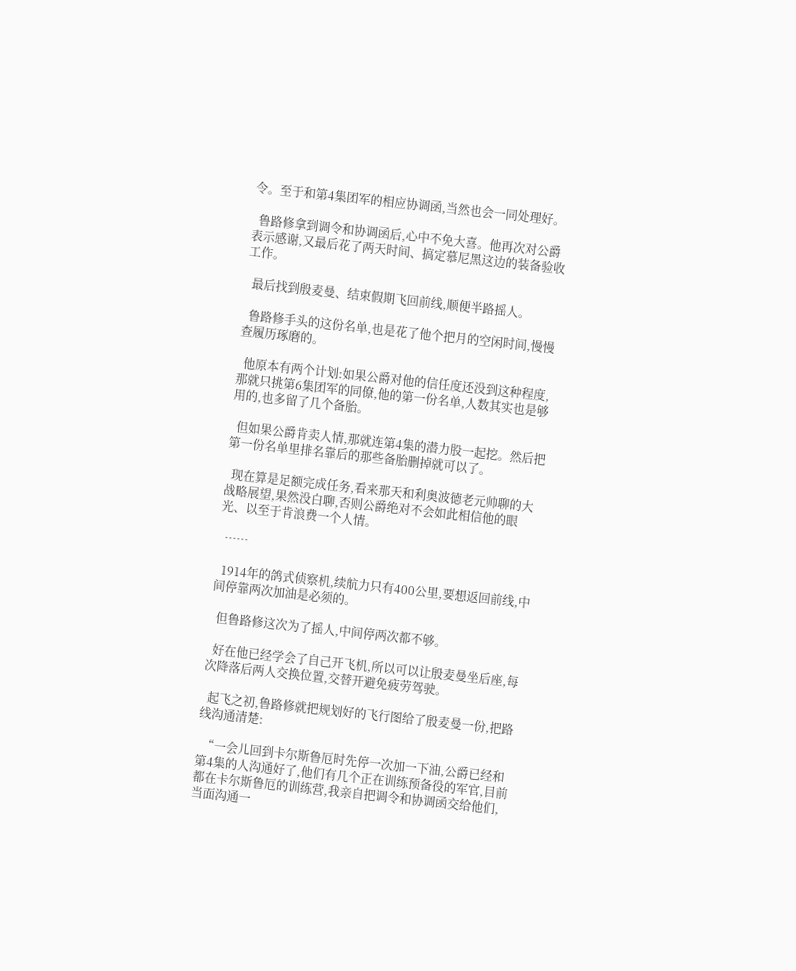令。至于和第4集团军的相应协调函,当然也会一同处理好。

  鲁路修拿到调令和协调函后,心中不免大喜。他再次对公爵表示感谢,又最后花了两天时间、搞定慕尼黑这边的装备验收工作。

  最后找到殷麦曼、结束假期飞回前线,顺便半路摇人。

  鲁路修手头的这份名单,也是花了他个把月的空闲时间,慢慢查履历琢磨的。

  他原本有两个计划:如果公爵对他的信任度还没到这种程度,那就只挑第6集团军的同僚,他的第一份名单,人数其实也是够用的,也多留了几个备胎。

  但如果公爵肯卖人情,那就连第4集的潜力股一起挖。然后把第一份名单里排名靠后的那些备胎删掉就可以了。

  现在算是足额完成任务,看来那天和利奥波德老元帅聊的大战略展望,果然没白聊,否则公爵绝对不会如此相信他的眼光、以至于肯浪费一个人情。

  ……

  1914年的鸽式侦察机,续航力只有400公里,要想返回前线,中间停靠两次加油是必须的。

  但鲁路修这次为了摇人,中间停两次都不够。

  好在他已经学会了自己开飞机,所以可以让殷麦曼坐后座,每次降落后两人交换位置,交替开避免疲劳驾驶。

  起飞之初,鲁路修就把规划好的飞行图给了殷麦曼一份,把路线沟通清楚:

  “一会儿回到卡尔斯鲁厄时先停一次加一下油,公爵已经和第4集的人沟通好了,他们有几个正在训练预备役的军官,目前都在卡尔斯鲁厄的训练营,我亲自把调令和协调函交给他们,当面沟通一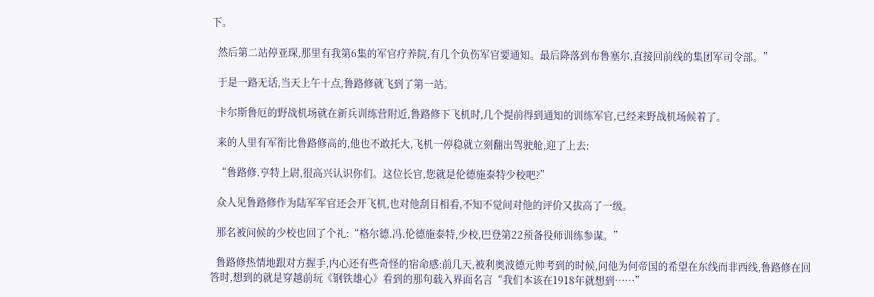下。

  然后第二站停亚琛,那里有我第6集的军官疗养院,有几个负伤军官要通知。最后降落到布鲁塞尔,直接回前线的集团军司令部。”

  于是一路无话,当天上午十点,鲁路修就飞到了第一站。

  卡尔斯鲁厄的野战机场就在新兵训练营附近,鲁路修下飞机时,几个提前得到通知的训练军官,已经来野战机场候着了。

  来的人里有军衔比鲁路修高的,他也不敢托大,飞机一停稳就立刻翻出驾驶舱,迎了上去:

  “鲁路修.亨特上尉,很高兴认识你们。这位长官,您就是伦德施泰特少校吧?”

  众人见鲁路修作为陆军军官还会开飞机,也对他刮目相看,不知不觉间对他的评价又拔高了一级。

  那名被问候的少校也回了个礼:“格尔德.冯.伦德施泰特,少校,巴登第22预备役师训练参谋。”

  鲁路修热情地跟对方握手,内心还有些奇怪的宿命感:前几天,被利奥波德元帅考到的时候,问他为何帝国的希望在东线而非西线,鲁路修在回答时,想到的就是穿越前玩《钢铁雄心》看到的那句载入界面名言“我们本该在1918年就想到……”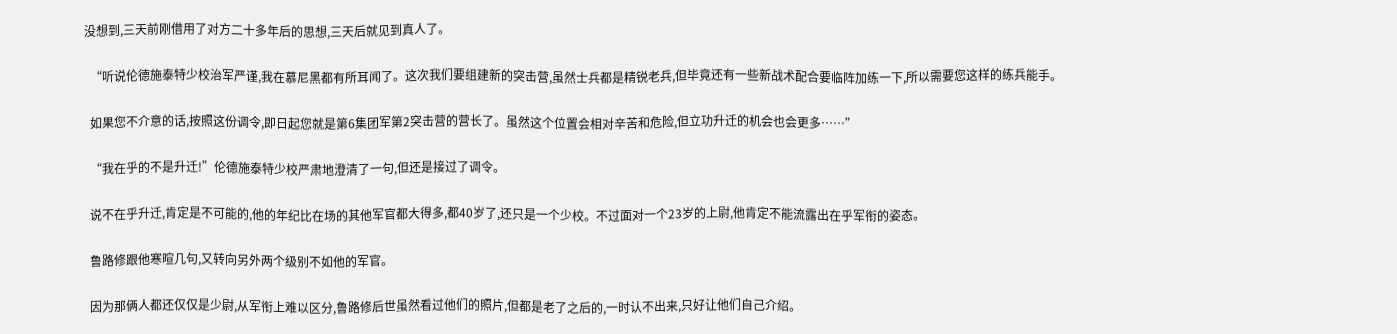没想到,三天前刚借用了对方二十多年后的思想,三天后就见到真人了。

  “听说伦德施泰特少校治军严谨,我在慕尼黑都有所耳闻了。这次我们要组建新的突击营,虽然士兵都是精锐老兵,但毕竟还有一些新战术配合要临阵加练一下,所以需要您这样的练兵能手。

  如果您不介意的话,按照这份调令,即日起您就是第6集团军第2突击营的营长了。虽然这个位置会相对辛苦和危险,但立功升迁的机会也会更多……”

  “我在乎的不是升迁!”伦德施泰特少校严肃地澄清了一句,但还是接过了调令。

  说不在乎升迁,肯定是不可能的,他的年纪比在场的其他军官都大得多,都40岁了,还只是一个少校。不过面对一个23岁的上尉,他肯定不能流露出在乎军衔的姿态。

  鲁路修跟他寒暄几句,又转向另外两个级别不如他的军官。

  因为那俩人都还仅仅是少尉,从军衔上难以区分,鲁路修后世虽然看过他们的照片,但都是老了之后的,一时认不出来,只好让他们自己介绍。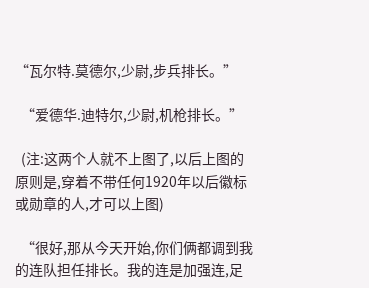“瓦尔特.莫德尔,少尉,步兵排长。”

  “爱德华.迪特尔,少尉,机枪排长。”

  (注:这两个人就不上图了,以后上图的原则是,穿着不带任何1920年以后徽标或勋章的人,才可以上图)

  “很好,那从今天开始,你们俩都调到我的连队担任排长。我的连是加强连,足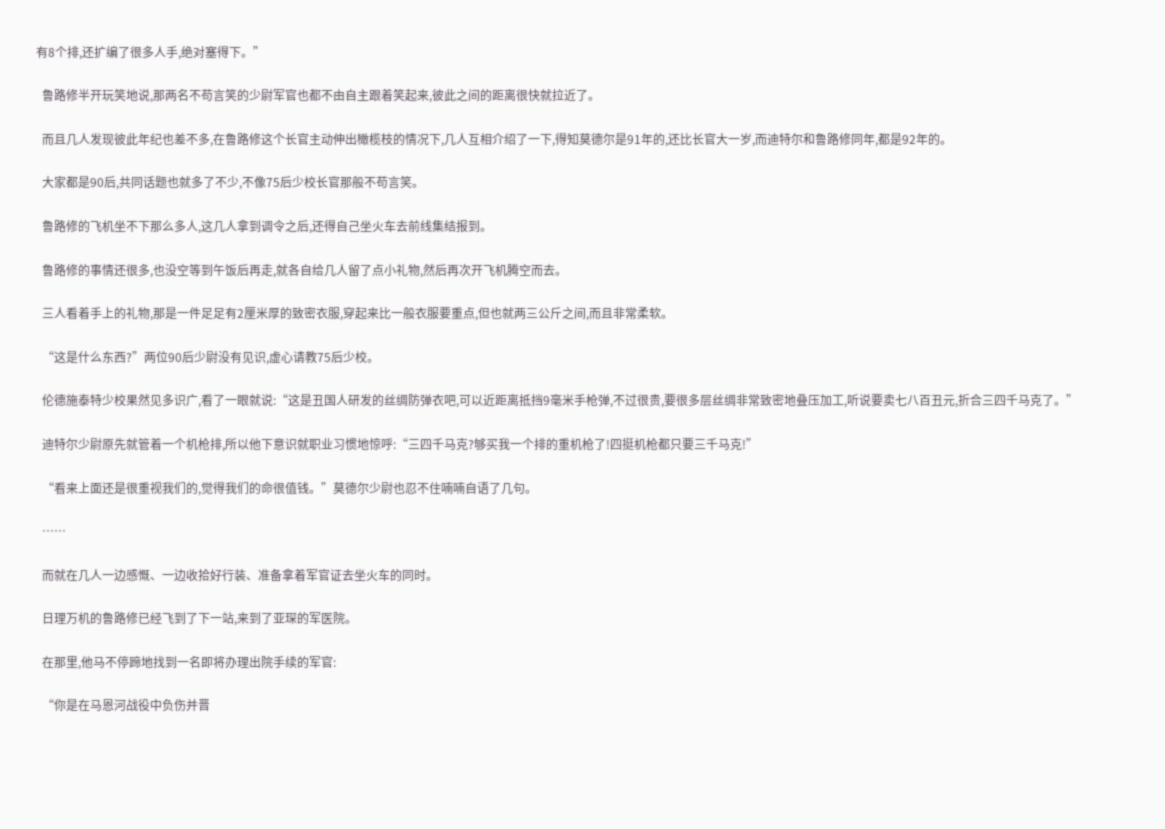有8个排,还扩编了很多人手,绝对塞得下。”

  鲁路修半开玩笑地说,那两名不苟言笑的少尉军官也都不由自主跟着笑起来,彼此之间的距离很快就拉近了。

  而且几人发现彼此年纪也差不多,在鲁路修这个长官主动伸出橄榄枝的情况下,几人互相介绍了一下,得知莫德尔是91年的,还比长官大一岁,而迪特尔和鲁路修同年,都是92年的。

  大家都是90后,共同话题也就多了不少,不像75后少校长官那般不苟言笑。

  鲁路修的飞机坐不下那么多人,这几人拿到调令之后,还得自己坐火车去前线集结报到。

  鲁路修的事情还很多,也没空等到午饭后再走,就各自给几人留了点小礼物,然后再次开飞机腾空而去。

  三人看着手上的礼物,那是一件足足有2厘米厚的致密衣服,穿起来比一般衣服要重点,但也就两三公斤之间,而且非常柔软。

  “这是什么东西?”两位90后少尉没有见识,虚心请教75后少校。

  伦德施泰特少校果然见多识广,看了一眼就说:“这是丑国人研发的丝绸防弹衣吧,可以近距离抵挡9毫米手枪弹,不过很贵,要很多层丝绸非常致密地叠压加工,听说要卖七八百丑元,折合三四千马克了。”

  迪特尔少尉原先就管着一个机枪排,所以他下意识就职业习惯地惊呼:“三四千马克?够买我一个排的重机枪了!四挺机枪都只要三千马克!”

  “看来上面还是很重视我们的,觉得我们的命很值钱。”莫德尔少尉也忍不住喃喃自语了几句。

  ……

  而就在几人一边感慨、一边收拾好行装、准备拿着军官证去坐火车的同时。

  日理万机的鲁路修已经飞到了下一站,来到了亚琛的军医院。

  在那里,他马不停蹄地找到一名即将办理出院手续的军官:

  “你是在马恩河战役中负伤并晋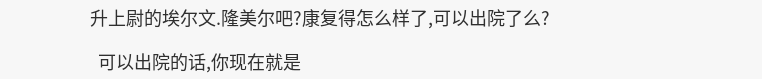升上尉的埃尔文.隆美尔吧?康复得怎么样了,可以出院了么?

  可以出院的话,你现在就是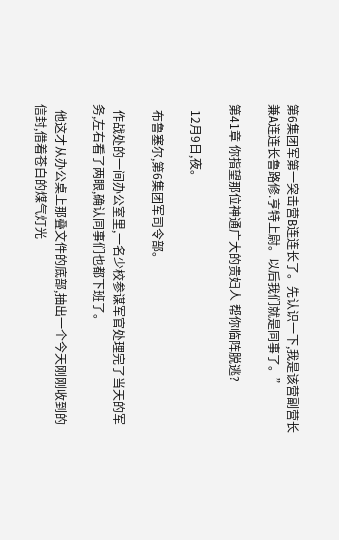第6集团军第一突击营B连连长了。先认识一下,我是该营副营长兼A连连长鲁路修.亨特上尉。以后我们就是同事了。”

第41章 你指望那位神通广大的贵妇人 帮你临阵脱逃?

  12月9日,夜。

  布鲁塞尔,第6集团军司令部。

  作战处的一间办公室里,一名少校参谋军官处理完了当天的军务,左右看了两眼,确认同事们也都下班了。

  他这才从办公桌上那叠文件的底部,抽出一个今天刚刚收到的信封,借着苍白的煤气灯光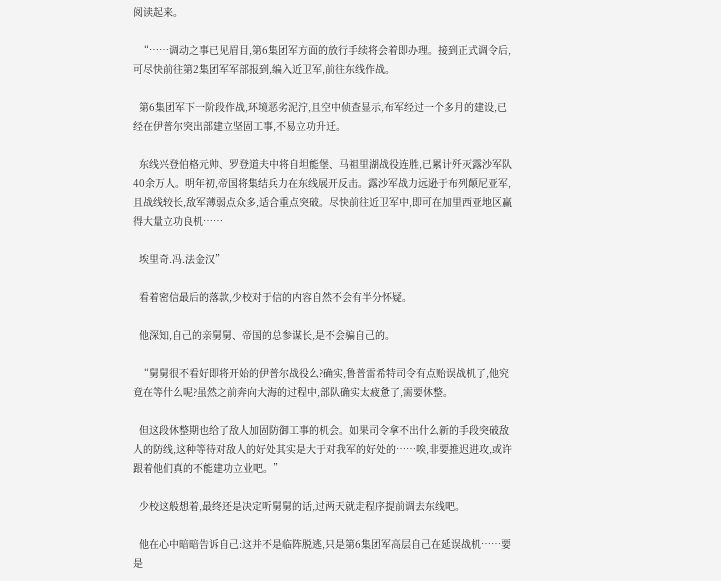阅读起来。

  “……调动之事已见眉目,第6集团军方面的放行手续将会着即办理。接到正式调令后,可尽快前往第2集团军军部报到,编入近卫军,前往东线作战。

  第6集团军下一阶段作战,环境恶劣泥泞,且空中侦查显示,布军经过一个多月的建设,已经在伊普尔突出部建立坚固工事,不易立功升迁。

  东线兴登伯格元帅、罗登道夫中将自坦能堡、马祖里湖战役连胜,已累计歼灭露沙军队40余万人。明年初,帝国将集结兵力在东线展开反击。露沙军战力远逊于布列颠尼亚军,且战线较长,敌军薄弱点众多,适合重点突破。尽快前往近卫军中,即可在加里西亚地区赢得大量立功良机……

  埃里奇.冯.法金汉”

  看着密信最后的落款,少校对于信的内容自然不会有半分怀疑。

  他深知,自己的亲舅舅、帝国的总参谋长,是不会骗自己的。

  “舅舅很不看好即将开始的伊普尔战役么?确实,鲁普雷希特司令有点贻误战机了,他究竟在等什么呢?虽然之前奔向大海的过程中,部队确实太疲惫了,需要休整。

  但这段休整期也给了敌人加固防御工事的机会。如果司令拿不出什么新的手段突破敌人的防线,这种等待对敌人的好处其实是大于对我军的好处的……唉,非要推迟进攻,或许跟着他们真的不能建功立业吧。”

  少校这般想着,最终还是决定听舅舅的话,过两天就走程序提前调去东线吧。

  他在心中暗暗告诉自己:这并不是临阵脱逃,只是第6集团军高层自己在延误战机……要是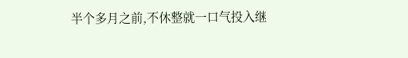半个多月之前,不休整就一口气投入继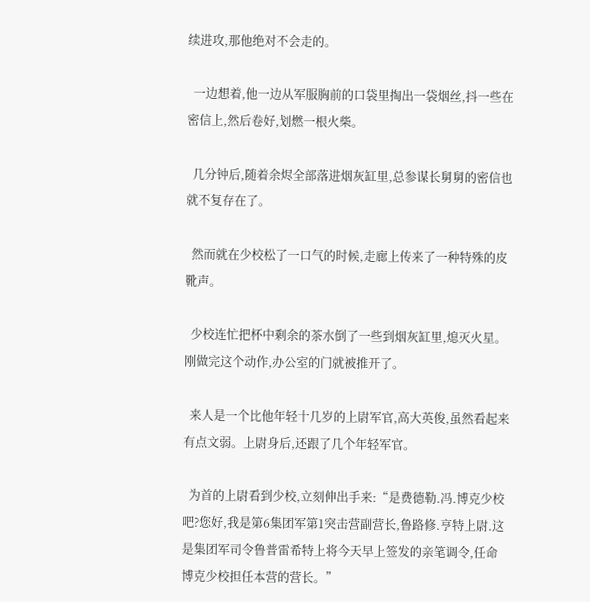续进攻,那他绝对不会走的。

  一边想着,他一边从军服胸前的口袋里掏出一袋烟丝,抖一些在密信上,然后卷好,划燃一根火柴。

  几分钟后,随着余烬全部落进烟灰缸里,总参谋长舅舅的密信也就不复存在了。

  然而就在少校松了一口气的时候,走廊上传来了一种特殊的皮靴声。

  少校连忙把杯中剩余的茶水倒了一些到烟灰缸里,熄灭火星。刚做完这个动作,办公室的门就被推开了。

  来人是一个比他年轻十几岁的上尉军官,高大英俊,虽然看起来有点文弱。上尉身后,还跟了几个年轻军官。

  为首的上尉看到少校,立刻伸出手来:“是费德勒.冯.博克少校吧?您好,我是第6集团军第1突击营副营长,鲁路修.亨特上尉.这是集团军司令鲁普雷希特上将今天早上签发的亲笔调令,任命博克少校担任本营的营长。”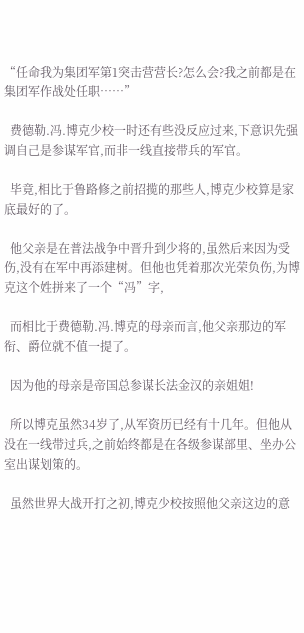“任命我为集团军第1突击营营长?怎么会?我之前都是在集团军作战处任职……”

  费德勒.冯.博克少校一时还有些没反应过来,下意识先强调自己是参谋军官,而非一线直接带兵的军官。

  毕竟,相比于鲁路修之前招揽的那些人,博克少校算是家底最好的了。

  他父亲是在普法战争中晋升到少将的,虽然后来因为受伤,没有在军中再添建树。但他也凭着那次光荣负伤,为博克这个姓拼来了一个“冯”字,

  而相比于费德勒.冯.博克的母亲而言,他父亲那边的军衔、爵位就不值一提了。

  因为他的母亲是帝国总参谋长法金汉的亲姐姐!

  所以博克虽然34岁了,从军资历已经有十几年。但他从没在一线带过兵,之前始终都是在各级参谋部里、坐办公室出谋划策的。

  虽然世界大战开打之初,博克少校按照他父亲这边的意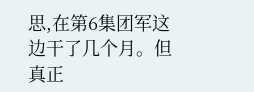思,在第6集团军这边干了几个月。但真正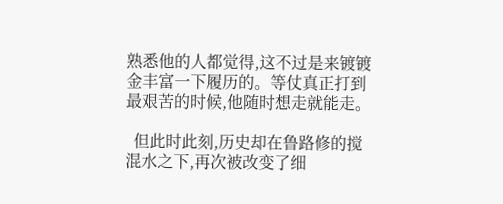熟悉他的人都觉得,这不过是来镀镀金丰富一下履历的。等仗真正打到最艰苦的时候,他随时想走就能走。

  但此时此刻,历史却在鲁路修的搅混水之下,再次被改变了细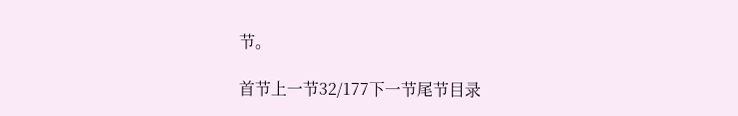节。

首节上一节32/177下一节尾节目录